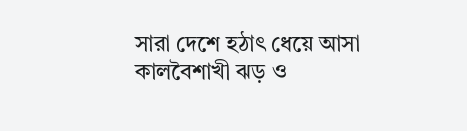সারা দেশে হঠাৎ ধেয়ে আসা কালবৈশাখী ঝড় ও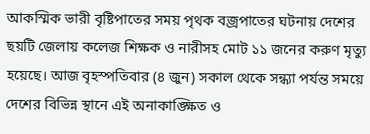আকস্মিক ভারী বৃষ্টিপাতের সময় পৃথক বজ্রপাতের ঘটনায় দেশের ছয়টি জেলায় কলেজ শিক্ষক ও নারীসহ মোট ১১ জনের করুণ মৃত্যু হয়েছে। আজ বৃহস্পতিবার (৪ জুন) সকাল থেকে সন্ধ্যা পর্যন্ত সময়ে দেশের বিভিন্ন স্থানে এই অনাকাঙ্ক্ষিত ও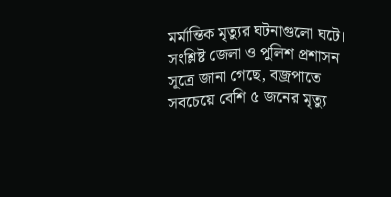মর্মান্তিক মৃত্যুর ঘটনাগুলো ঘটে।
সংশ্লিষ্ট জেলা ও পুলিশ প্রশাসন সূত্রে জানা গেছে, বজ্রপাতে সবচেয়ে বেশি ৫ জনের মৃত্যু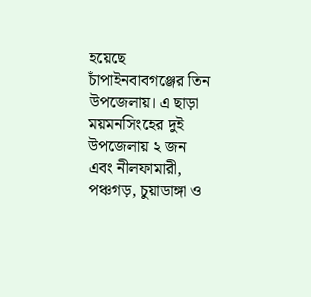হয়েছে চাঁপাইনবাবগঞ্জের তিন উপজেলায়। এ ছাড়া ময়মনসিংহের দুই উপজেলায় ২ জন এবং নীলফামারী, পঞ্চগড়, চুয়াডাঙ্গা ও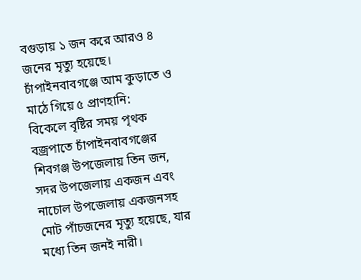বগুড়ায় ১ জন করে আরও ৪ জনের মৃত্যু হয়েছে।
চাঁপাইনবাবগঞ্জে আম কুড়াতে ও মাঠে গিয়ে ৫ প্রাণহানি:
বিকেলে বৃষ্টির সময় পৃথক বজ্রপাতে চাঁপাইনবাবগঞ্জের শিবগঞ্জ উপজেলায় তিন জন, সদর উপজেলায় একজন এবং নাচোল উপজেলায় একজনসহ মোট পাঁচজনের মৃত্যু হয়েছে, যার মধ্যে তিন জনই নারী।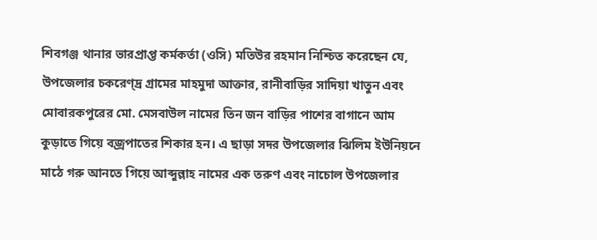শিবগঞ্জ থানার ভারপ্রাপ্ত কর্মকর্তা (ওসি) মতিউর রহমান নিশ্চিত করেছেন যে, উপজেলার চকরেণ্দ্র গ্রামের মাহমুদা আক্তার, রানীবাড়ির সাদিয়া খাতুন এবং মোবারকপুরের মো. মেসবাউল নামের তিন জন বাড়ির পাশের বাগানে আম কুড়াতে গিয়ে বজ্রপাতের শিকার হন। এ ছাড়া সদর উপজেলার ঝিলিম ইউনিয়নে মাঠে গরু আনতে গিয়ে আব্দুল্লাহ নামের এক তরুণ এবং নাচোল উপজেলার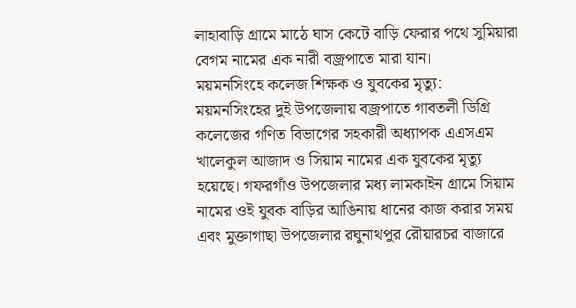লাহাবাড়ি গ্রামে মাঠে ঘাস কেটে বাড়ি ফেরার পথে সুমিয়ারা বেগম নামের এক নারী বজ্রপাতে মারা যান।
ময়মনসিংহে কলেজ শিক্ষক ও যুবকের মৃত্যু:
ময়মনসিংহের দুই উপজেলায় বজ্রপাতে গাবতলী ডিগ্রি কলেজের গণিত বিভাগের সহকারী অধ্যাপক এএসএম খালেকুল আজাদ ও সিয়াম নামের এক যুবকের মৃত্যু হয়েছে। গফরগাঁও উপজেলার মধ্য লামকাইন গ্রামে সিয়াম নামের ওই যুবক বাড়ির আঙিনায় ধানের কাজ করার সময় এবং মুক্তাগাছা উপজেলার রঘুনাথপুর রৌয়ারচর বাজারে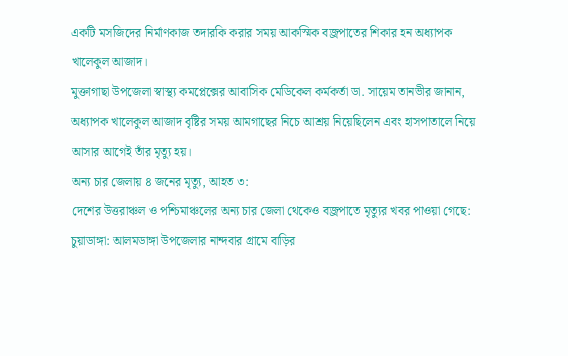একটি মসজিদের নির্মাণকাজ তদারকি করার সময় আকস্মিক বজ্রপাতের শিকার হন অধ্যাপক খালেকুল আজাদ।
মুক্তাগাছা উপজেলা স্বাস্থ্য কমপ্লেক্সের আবাসিক মেডিকেল কর্মকর্তা ডা. সায়েম তানভীর জানান, অধ্যাপক খালেকুল আজাদ বৃষ্টির সময় আমগাছের নিচে আশ্রয় নিয়েছিলেন এবং হাসপাতালে নিয়ে আসার আগেই তাঁর মৃত্যু হয়।
অন্য চার জেলায় ৪ জনের মৃত্যু, আহত ৩:
দেশের উত্তরাঞ্চল ও পশ্চিমাঞ্চলের অন্য চার জেলা থেকেও বজ্রপাতে মৃত্যুর খবর পাওয়া গেছে:
চুয়াডাঙ্গা: আলমডাঙ্গা উপজেলার নান্দবার গ্রামে বাড়ির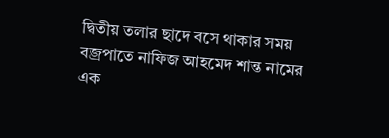দ্বিতীয় তলার ছাদে বসে থাকার সময় বজ্রপাতে নাফিজ আহমেদ শান্ত নামের এক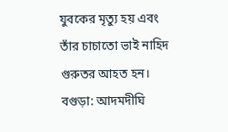যুবকের মৃত্যু হয় এবং তাঁর চাচাতো ভাই নাহিদ গুরুতর আহত হন।
বগুড়া: আদমদীঘি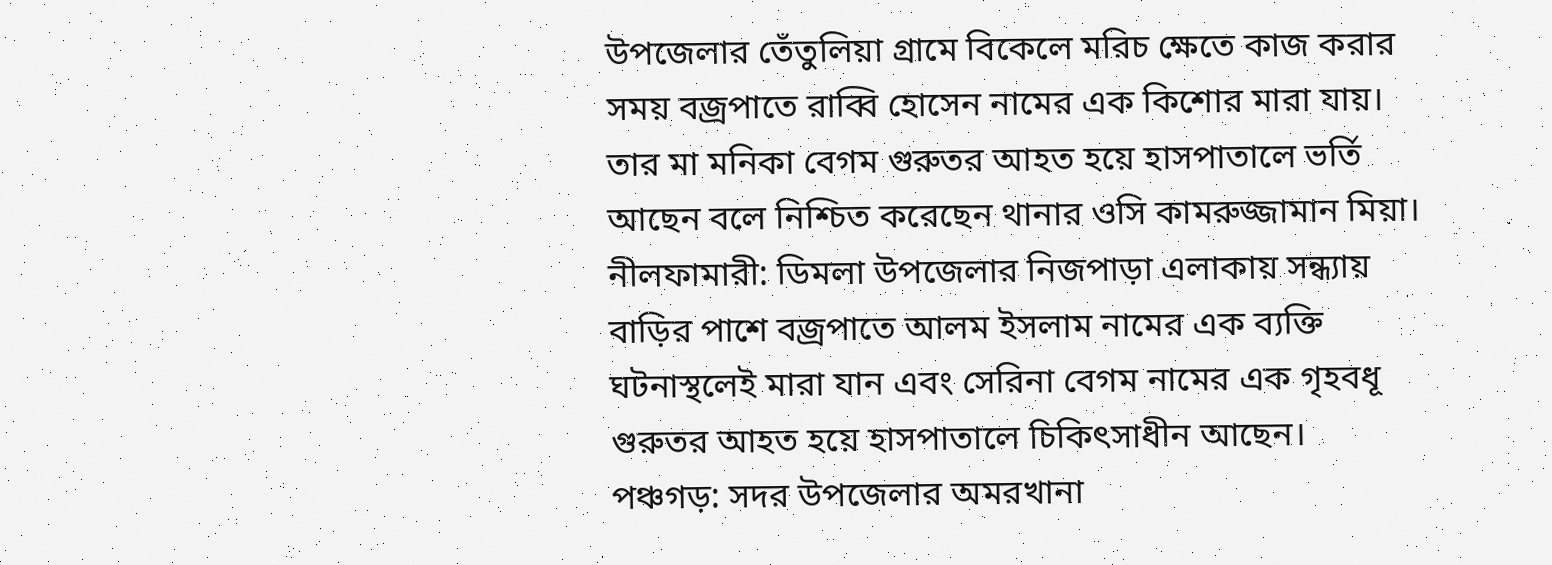উপজেলার তেঁতুলিয়া গ্রামে বিকেলে মরিচ ক্ষেতে কাজ করার সময় বজ্রপাতে রাব্বি হোসেন নামের এক কিশোর মারা যায়। তার মা মনিকা বেগম গুরুতর আহত হয়ে হাসপাতালে ভর্তি আছেন বলে নিশ্চিত করেছেন থানার ওসি কামরুজ্জামান মিয়া।
নীলফামারী: ডিমলা উপজেলার নিজপাড়া এলাকায় সন্ধ্যায় বাড়ির পাশে বজ্রপাতে আলম ইসলাম নামের এক ব্যক্তি ঘটনাস্থলেই মারা যান এবং সেরিনা বেগম নামের এক গৃহবধূ গুরুতর আহত হয়ে হাসপাতালে চিকিৎসাধীন আছেন।
পঞ্চগড়: সদর উপজেলার অমরখানা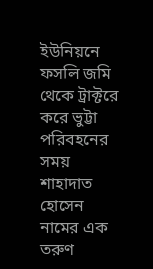ইউনিয়নে ফসলি জমি থেকে ট্রাক্টরে করে ভুট্টা পরিবহনের সময় শাহাদাত হোসেন নামের এক তরুণ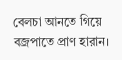বেলচা আনতে গিয়ে বজ্রপাতে প্রাণ হারান।